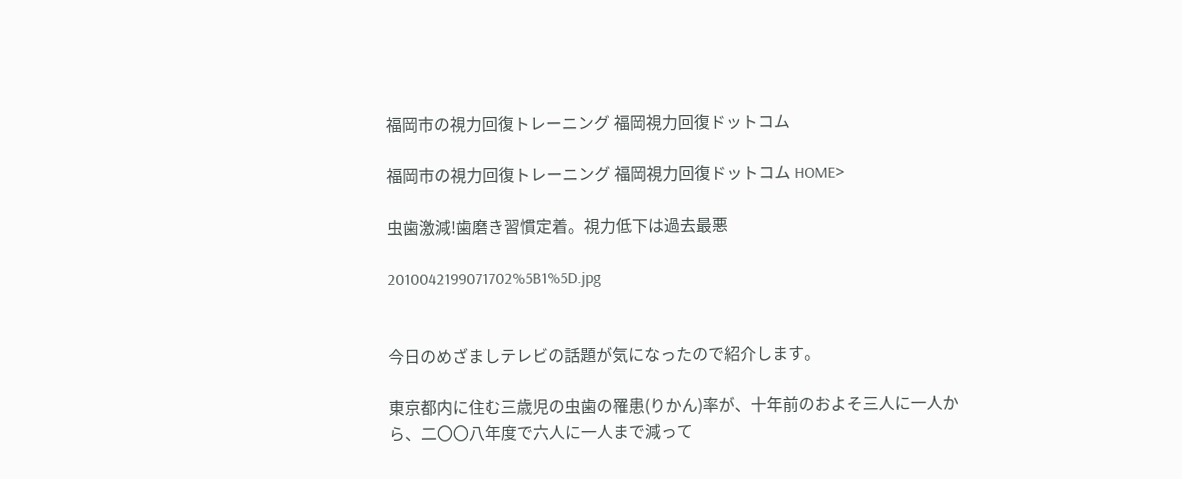福岡市の視力回復トレーニング 福岡視力回復ドットコム

福岡市の視力回復トレーニング 福岡視力回復ドットコム HOME>

虫歯激減!歯磨き習慣定着。視力低下は過去最悪

2010042199071702%5B1%5D.jpg


今日のめざましテレビの話題が気になったので紹介します。

東京都内に住む三歳児の虫歯の罹患(りかん)率が、十年前のおよそ三人に一人から、二〇〇八年度で六人に一人まで減って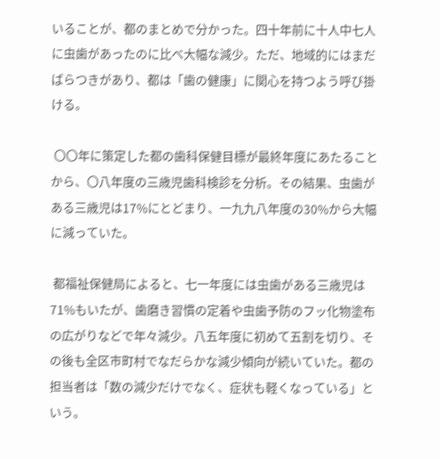いることが、都のまとめで分かった。四十年前に十人中七人に虫歯があったのに比べ大幅な減少。ただ、地域的にはまだばらつきがあり、都は「歯の健康」に関心を持つよう呼び掛ける。

 〇〇年に策定した都の歯科保健目標が最終年度にあたることから、〇八年度の三歳児歯科検診を分析。その結果、虫歯がある三歳児は17%にとどまり、一九九八年度の30%から大幅に減っていた。

 都福祉保健局によると、七一年度には虫歯がある三歳児は71%もいたが、歯磨き習慣の定着や虫歯予防のフッ化物塗布の広がりなどで年々減少。八五年度に初めて五割を切り、その後も全区市町村でなだらかな減少傾向が続いていた。都の担当者は「数の減少だけでなく、症状も軽くなっている」という。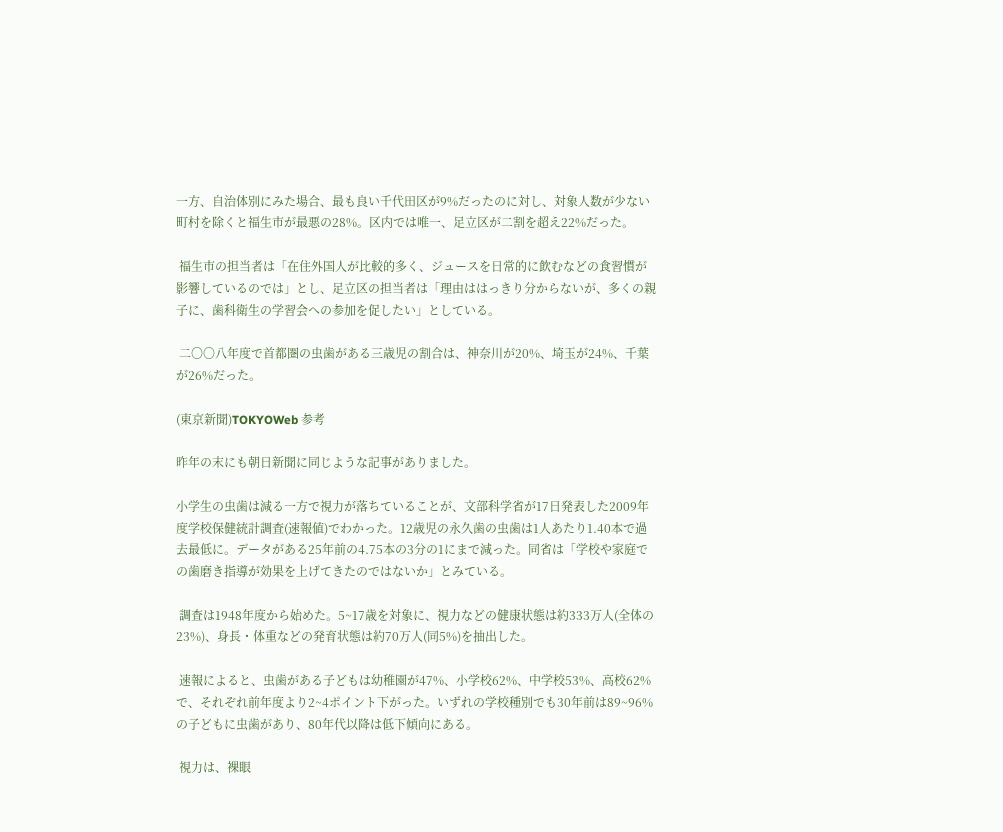一方、自治体別にみた場合、最も良い千代田区が9%だったのに対し、対象人数が少ない町村を除くと福生市が最悪の28%。区内では唯一、足立区が二割を超え22%だった。

 福生市の担当者は「在住外国人が比較的多く、ジュースを日常的に飲むなどの食習慣が影響しているのでは」とし、足立区の担当者は「理由ははっきり分からないが、多くの親子に、歯科衛生の学習会への参加を促したい」としている。

 二〇〇八年度で首都圏の虫歯がある三歳児の割合は、神奈川が20%、埼玉が24%、千葉が26%だった。

(東京新聞)TOKYOWeb 参考

昨年の末にも朝日新聞に同じような記事がありました。

小学生の虫歯は減る一方で視力が落ちていることが、文部科学省が17日発表した2009年度学校保健統計調査(速報値)でわかった。12歳児の永久歯の虫歯は1人あたり1.40本で過去最低に。データがある25年前の4.75本の3分の1にまで減った。同省は「学校や家庭での歯磨き指導が効果を上げてきたのではないか」とみている。

 調査は1948年度から始めた。5~17歳を対象に、視力などの健康状態は約333万人(全体の23%)、身長・体重などの発育状態は約70万人(同5%)を抽出した。

 速報によると、虫歯がある子どもは幼稚園が47%、小学校62%、中学校53%、高校62%で、それぞれ前年度より2~4ポイント下がった。いずれの学校種別でも30年前は89~96%の子どもに虫歯があり、80年代以降は低下傾向にある。

 視力は、裸眼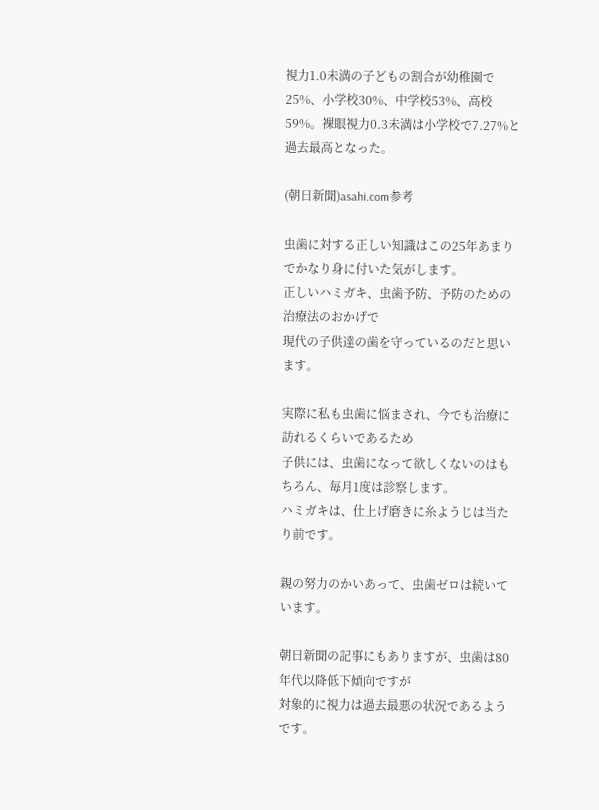視力1.0未満の子どもの割合が幼稚園で25%、小学校30%、中学校53%、高校59%。裸眼視力0.3未満は小学校で7.27%と過去最高となった。

(朝日新聞)asahi.com参考

虫歯に対する正しい知識はこの25年あまりでかなり身に付いた気がします。
正しいハミガキ、虫歯予防、予防のための治療法のおかげで
現代の子供達の歯を守っているのだと思います。

実際に私も虫歯に悩まされ、今でも治療に訪れるくらいであるため
子供には、虫歯になって欲しくないのはもちろん、毎月1度は診察します。
ハミガキは、仕上げ磨きに糸ようじは当たり前です。

親の努力のかいあって、虫歯ゼロは続いています。

朝日新聞の記事にもありますが、虫歯は80年代以降低下傾向ですが
対象的に視力は過去最悪の状況であるようです。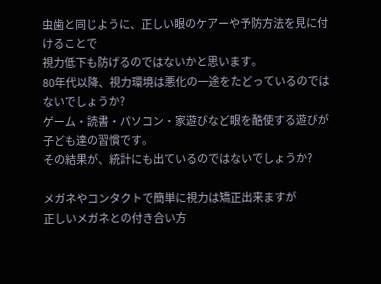虫歯と同じように、正しい眼のケアーや予防方法を見に付けることで
視力低下も防げるのではないかと思います。
80年代以降、視力環境は悪化の一途をたどっているのではないでしょうか?
ゲーム・読書・パソコン・家遊びなど眼を酷使する遊びが子ども達の習慣です。
その結果が、統計にも出ているのではないでしょうか?

メガネやコンタクトで簡単に視力は矯正出来ますが
正しいメガネとの付き合い方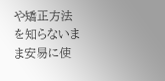や矯正方法を知らないまま安易に使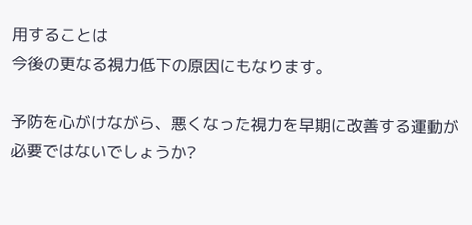用することは
今後の更なる視力低下の原因にもなります。

予防を心がけながら、悪くなった視力を早期に改善する運動が必要ではないでしょうか?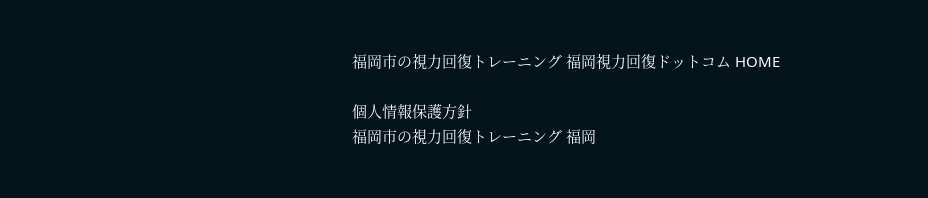福岡市の視力回復トレーニング 福岡視力回復ドットコム HOME

個人情報保護方針
福岡市の視力回復トレーニング 福岡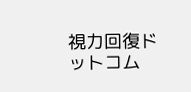視力回復ドットコム